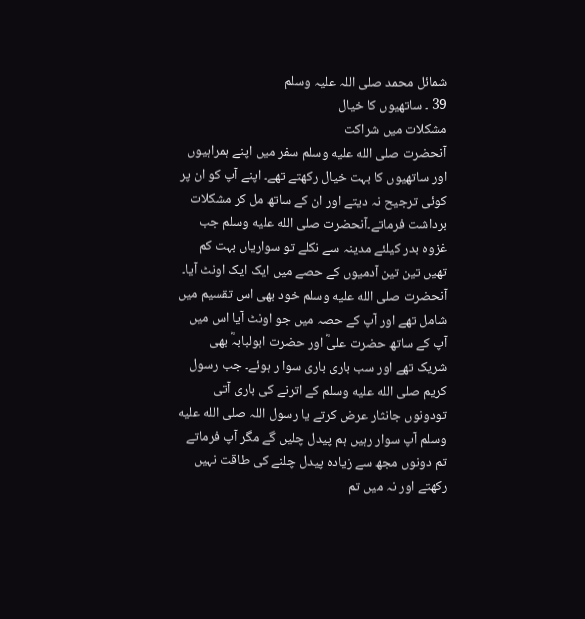شمائل محمد صلی اللہ علیہ وسلم
39 ۔ ساتھیوں کا خیال
مشکلات میں شراکت
آنحضرت صلى الله عليه وسلم سفر میں اپنے ہمراہیوں اور ساتھیوں کا بہت خیال رکھتے تھے۔ اپنے آپ کو ان پر کوئی ترجیح نہ دیتے اور ان کے ساتھ مل کر مشکلات برداشت فرماتے۔آنحضرت صلى الله عليه وسلم جب غزوہ بدر کیلئے مدینہ سے نکلے تو سواریاں بہت کم تھیں تین تین آدمیوں کے حصے میں ایک ایک اونٹ آیا۔ آنحضرت صلى الله عليه وسلم خود بھی اس تقسیم میں شامل تھے اور آپ کے حصہ میں جو اونٹ آیا اس میں آپ کے ساتھ حضرت علیؓ اور حضرت ابولبابہؓ بھی شریک تھے اور سب باری باری سوا ر ہوئے۔ جب رسول کریم صلى الله عليه وسلم کے اترنے کی باری آتی تودونوں جانثار عرض کرتے یا رسول اللہ صلى الله عليه وسلم آپ سوار رہیں ہم پیدل چلیں گے مگر آپ فرماتے تم دونوں مجھ سے زیادہ پیدل چلنے کی طاقت نہیں رکھتے اور نہ میں تم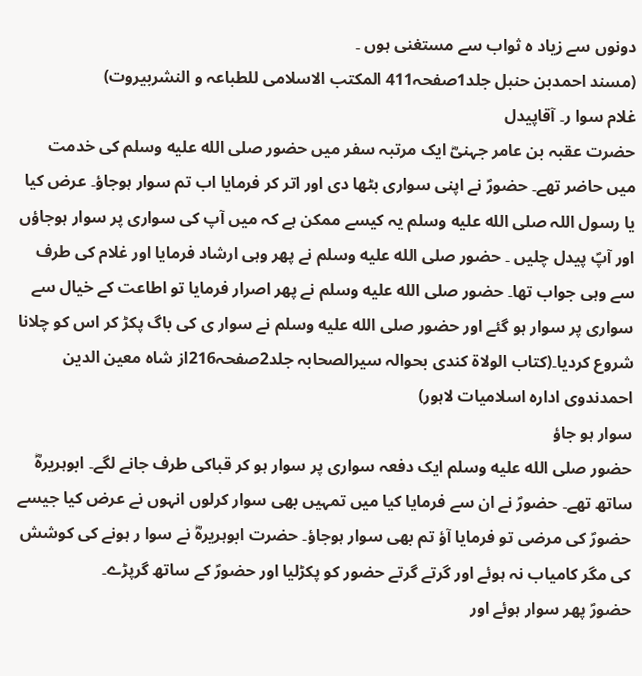دونوں سے زیاد ہ ثواب سے مستغنی ہوں ۔
(مسند احمدبن حنبل جلد1صفحہ411 المکتب الاسلامی للطباعہ و النشربیروت)
غلام سوا ر۔ آقاپیدل
حضرت عقبہ بن عامر جہنیؓ ایک مرتبہ سفر میں حضور صلى الله عليه وسلم کی خدمت میں حاضر تھے۔ حضورؐ نے اپنی سواری بٹھا دی اور اتر کر فرمایا اب تم سوار ہوجاؤ۔ عرض کیا یا رسول اللہ صلى الله عليه وسلم یہ کیسے ممکن ہے کہ میں آپ کی سواری پر سوار ہوجاؤں اور آپؐ پیدل چلیں ۔ حضور صلى الله عليه وسلم نے پھر وہی ارشاد فرمایا اور غلام کی طرف سے وہی جواب تھا۔ حضور صلى الله عليه وسلم نے پھر اصرار فرمایا تو اطاعت کے خیال سے سواری پر سوار ہو گئے اور حضور صلى الله عليه وسلم نے سوار ی کی باگ پکڑ کر اس کو چلانا شروع کردیا۔(کتاب الولاۃ کندی بحوالہ سیرالصحابہ جلد2صفحہ216از شاہ معین الدین احمدندوی ادارہ اسلامیات لاہور)
سوار ہو جاؤ
حضور صلى الله عليه وسلم ایک دفعہ سواری پر سوار ہو کر قباکی طرف جانے لگے۔ ابوہریرہؓ ساتھ تھے۔ حضورؐ نے ان سے فرمایا کیا میں تمہیں بھی سوار کرلوں انہوں نے عرض کیا جیسے حضورؐ کی مرضی تو فرمایا آؤ تم بھی سوار ہوجاؤ۔ حضرت ابوہریرہؓ نے سوا ر ہونے کی کوشش کی مگر کامیاب نہ ہوئے اور گرتے گرتے حضور کو پکڑلیا اور حضورؐ کے ساتھ گرپڑے۔
حضورؐ پھر سوار ہوئے اور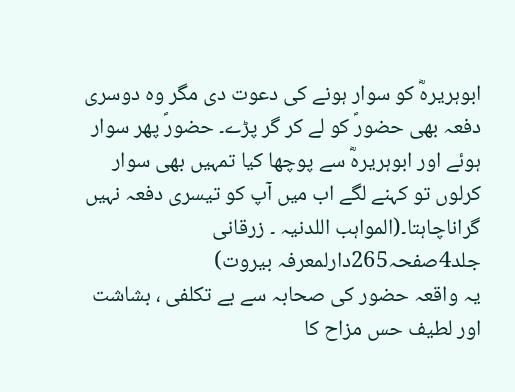ابوہریرہؓ کو سوار ہونے کی دعوت دی مگر وہ دوسری دفعہ بھی حضورؐ کو لے کر گر پڑے۔ حضورؐ پھر سوار ہوئے اور ابوہریرہؓ سے پوچھا کیا تمہیں بھی سوار کرلوں تو کہنے لگے اب میں آپ کو تیسری دفعہ نہیں گراناچاہتا۔(المواہب اللدنیہ ۔ زرقانی جلد4صفحہ265دارلمعرفہ بیروت)
یہ واقعہ حضور کی صحابہ سے بے تکلفی ، بشاشت اور لطیف حس مزاح کا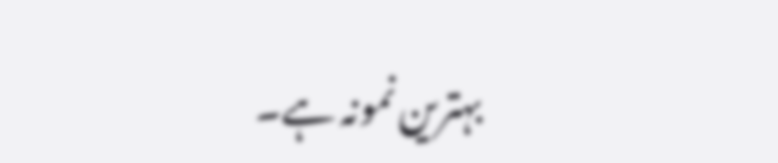بہترین نمونہ ہے۔